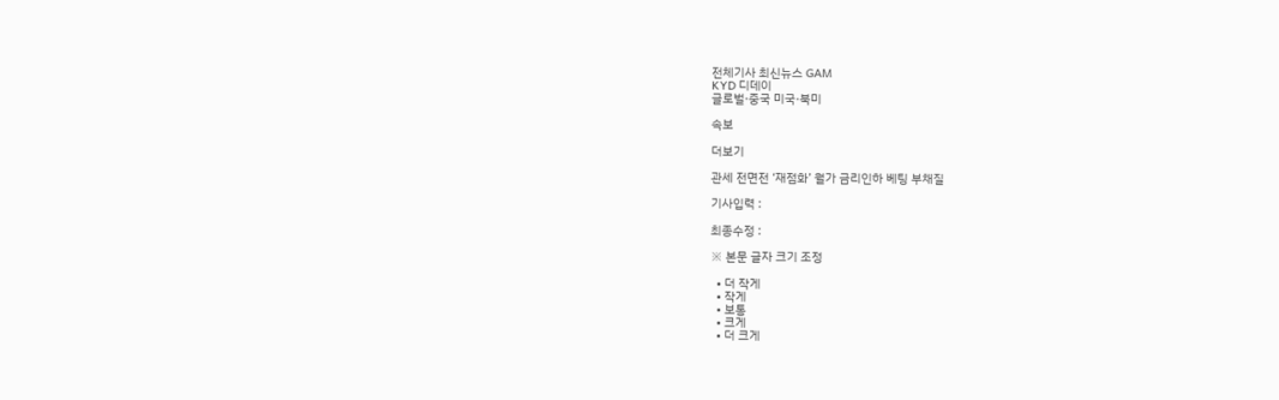전체기사 최신뉴스 GAM
KYD 디데이
글로벌·중국 미국·북미

속보

더보기

관세 전면전 ‘재점화’ 월가 금리인하 베팅 부채질

기사입력 :

최종수정 :

※ 본문 글자 크기 조정

  • 더 작게
  • 작게
  • 보통
  • 크게
  • 더 크게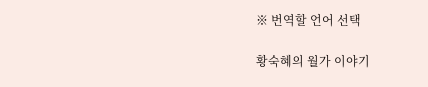※ 번역할 언어 선택

황숙혜의 월가 이야기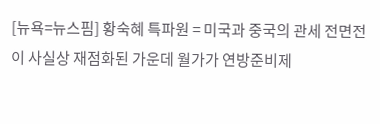[뉴욕=뉴스핌] 황숙혜 특파원 = 미국과 중국의 관세 전면전이 사실상 재점화된 가운데 월가가 연방준비제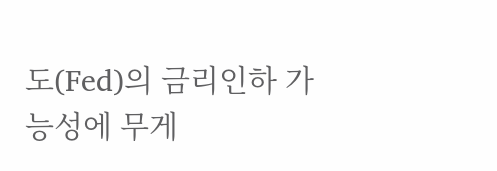도(Fed)의 금리인하 가능성에 무게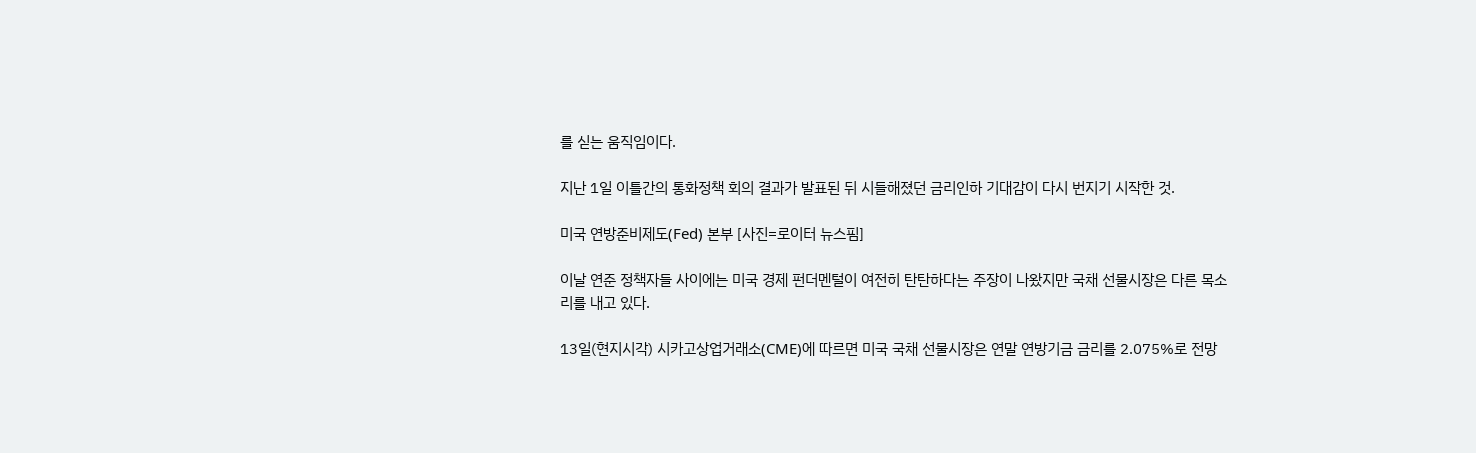를 싣는 움직임이다.

지난 1일 이틀간의 통화정책 회의 결과가 발표된 뒤 시들해졌던 금리인하 기대감이 다시 번지기 시작한 것.

미국 연방준비제도(Fed) 본부 [사진=로이터 뉴스핌]

이날 연준 정책자들 사이에는 미국 경제 펀더멘털이 여전히 탄탄하다는 주장이 나왔지만 국채 선물시장은 다른 목소리를 내고 있다.

13일(현지시각) 시카고상업거래소(CME)에 따르면 미국 국채 선물시장은 연말 연방기금 금리를 2.075%로 전망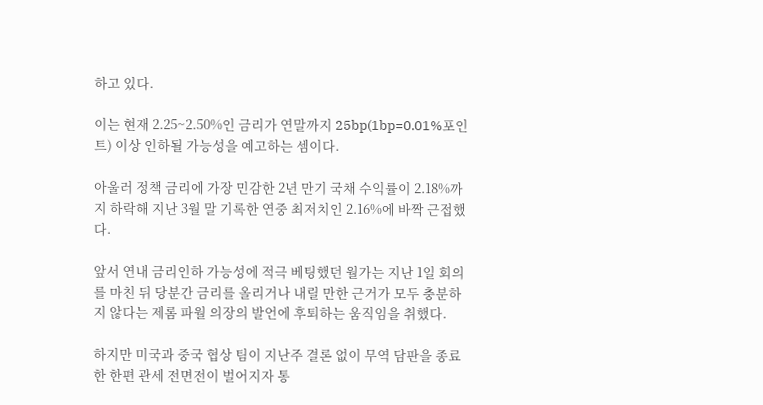하고 있다.

이는 현재 2.25~2.50%인 금리가 연말까지 25bp(1bp=0.01%포인트) 이상 인하될 가능성을 예고하는 셈이다.

아울러 정책 금리에 가장 민감한 2년 만기 국채 수익률이 2.18%까지 하락해 지난 3월 말 기록한 연중 최저치인 2.16%에 바짝 근접했다.

앞서 연내 금리인하 가능성에 적극 베팅했던 월가는 지난 1일 회의를 마친 뒤 당분간 금리를 올리거나 내릴 만한 근거가 모두 충분하지 않다는 제롬 파월 의장의 발언에 후퇴하는 움직임을 취했다.

하지만 미국과 중국 협상 팀이 지난주 결론 없이 무역 담판을 종료한 한편 관세 전면전이 벌어지자 통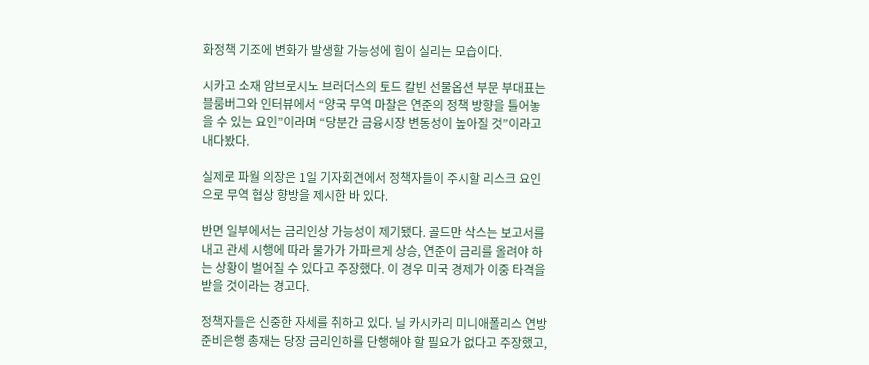화정책 기조에 변화가 발생할 가능성에 힘이 실리는 모습이다.

시카고 소재 암브로시노 브러더스의 토드 칼빈 선물옵션 부문 부대표는 블룸버그와 인터뷰에서 “양국 무역 마찰은 연준의 정책 방향을 틀어놓을 수 있는 요인”이라며 “당분간 금융시장 변동성이 높아질 것”이라고 내다봤다.

실제로 파월 의장은 1일 기자회견에서 정책자들이 주시할 리스크 요인으로 무역 협상 향방을 제시한 바 있다.

반면 일부에서는 금리인상 가능성이 제기됐다. 골드만 삭스는 보고서를 내고 관세 시행에 따라 물가가 가파르게 상승, 연준이 금리를 올려야 하는 상황이 벌어질 수 있다고 주장했다. 이 경우 미국 경제가 이중 타격을 받을 것이라는 경고다.

정책자들은 신중한 자세를 취하고 있다. 닐 카시카리 미니애폴리스 연방준비은행 총재는 당장 금리인하를 단행해야 할 필요가 없다고 주장했고,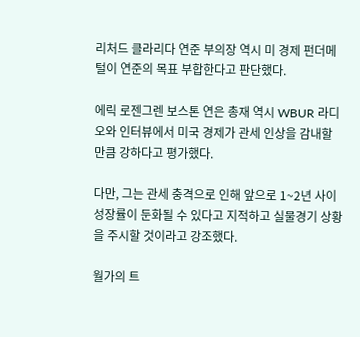리처드 클라리다 연준 부의장 역시 미 경제 펀더메털이 연준의 목표 부합한다고 판단했다.

에릭 로젠그렌 보스톤 연은 총재 역시 WBUR 라디오와 인터뷰에서 미국 경제가 관세 인상을 감내할 만큼 강하다고 평가했다.

다만, 그는 관세 충격으로 인해 앞으로 1~2년 사이 성장률이 둔화될 수 있다고 지적하고 실물경기 상황을 주시할 것이라고 강조했다.

월가의 트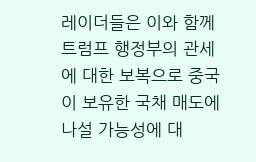레이더들은 이와 함께 트럼프 행정부의 관세에 대한 보복으로 중국이 보유한 국채 매도에 나설 가능성에 대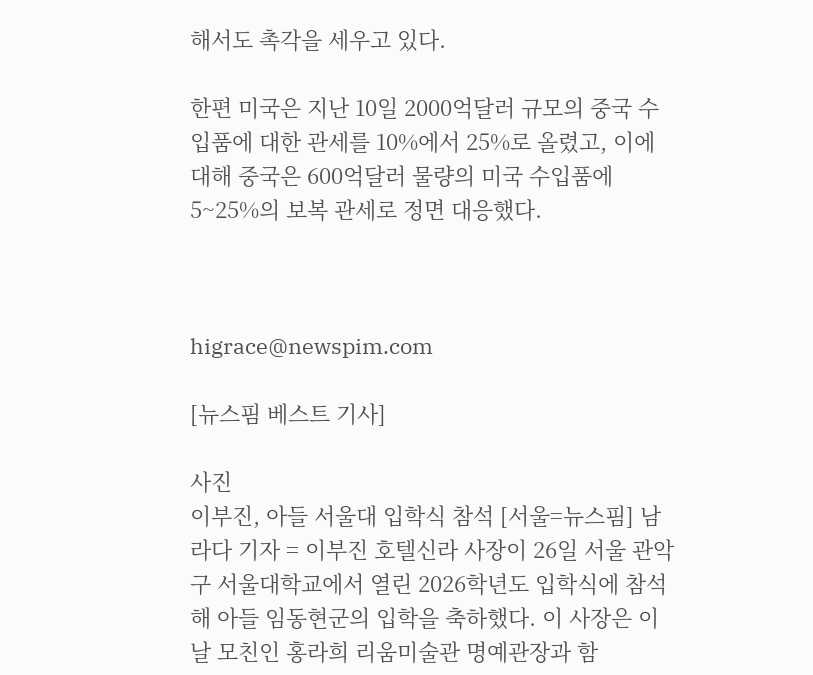해서도 촉각을 세우고 있다.

한편 미국은 지난 10일 2000억달러 규모의 중국 수입품에 대한 관세를 10%에서 25%로 올렸고, 이에 대해 중국은 600억달러 물량의 미국 수입품에 5~25%의 보복 관세로 정면 대응했다.



higrace@newspim.com

[뉴스핌 베스트 기사]

사진
이부진, 아들 서울대 입학식 참석 [서울=뉴스핌] 남라다 기자 = 이부진 호텔신라 사장이 26일 서울 관악구 서울대학교에서 열린 2026학년도 입학식에 참석해 아들 임동현군의 입학을 축하했다. 이 사장은 이날 모친인 홍라희 리움미술관 명예관장과 함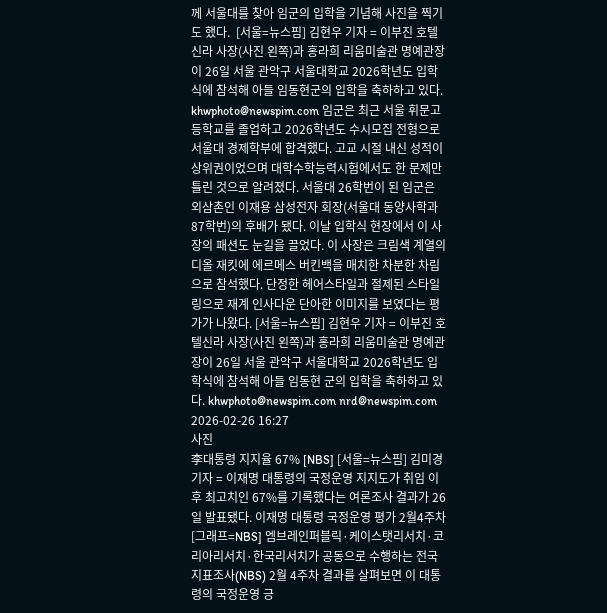께 서울대를 찾아 임군의 입학을 기념해 사진을 찍기도 했다.  [서울=뉴스핌] 김현우 기자 = 이부진 호텔신라 사장(사진 왼쪽)과 홍라희 리움미술관 명예관장이 26일 서울 관악구 서울대학교 2026학년도 입학식에 참석해 아들 임동현군의 입학을 축하하고 있다.  khwphoto@newspim.com 임군은 최근 서울 휘문고등학교를 졸업하고 2026학년도 수시모집 전형으로 서울대 경제학부에 합격했다. 고교 시절 내신 성적이 상위권이었으며 대학수학능력시험에서도 한 문제만 틀린 것으로 알려졌다. 서울대 26학번이 된 임군은 외삼촌인 이재용 삼성전자 회장(서울대 동양사학과 87학번)의 후배가 됐다. 이날 입학식 현장에서 이 사장의 패션도 눈길을 끌었다. 이 사장은 크림색 계열의 디올 재킷에 에르메스 버킨백을 매치한 차분한 차림으로 참석했다. 단정한 헤어스타일과 절제된 스타일링으로 재계 인사다운 단아한 이미지를 보였다는 평가가 나왔다. [서울=뉴스핌] 김현우 기자 = 이부진 호텔신라 사장(사진 왼쪽)과 홍라희 리움미술관 명예관장이 26일 서울 관악구 서울대학교 2026학년도 입학식에 참석해 아들 임동현 군의 입학을 축하하고 있다. khwphoto@newspim.com nrd@newspim.com 2026-02-26 16:27
사진
李대통령 지지율 67% [NBS] [서울=뉴스핌] 김미경 기자 = 이재명 대통령의 국정운영 지지도가 취임 이후 최고치인 67%를 기록했다는 여론조사 결과가 26일 발표됐다. 이재명 대통령 국정운영 평가 2월4주차 [그래프=NBS] 엠브레인퍼블릭·케이스탯리서치·코리아리서치·한국리서치가 공동으로 수행하는 전국지표조사(NBS) 2월 4주차 결과를 살펴보면 이 대통령의 국정운영 긍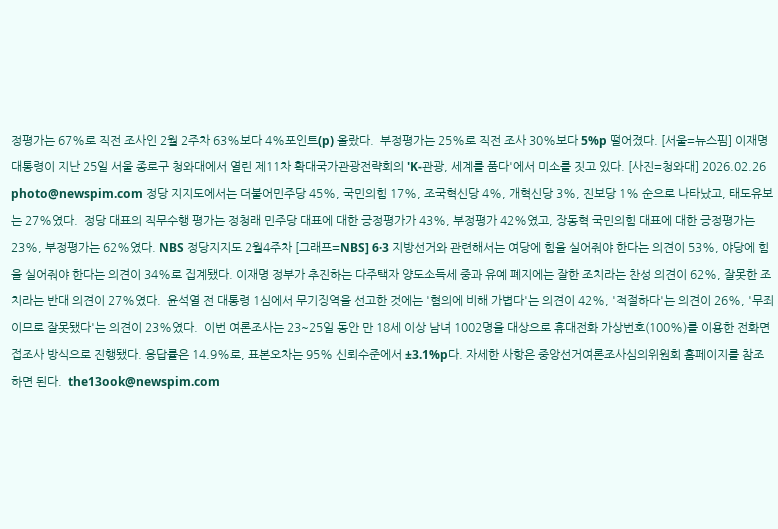정평가는 67%로 직전 조사인 2월 2주차 63%보다 4%포인트(p) 올랐다.  부정평가는 25%로 직전 조사 30%보다 5%p 떨어졌다. [서울=뉴스핌] 이재명 대통령이 지난 25일 서울 종로구 청와대에서 열린 제11차 확대국가관광전략회의 'K-관광, 세계를 품다'에서 미소를 짓고 있다. [사진=청와대] 2026.02.26 photo@newspim.com 정당 지지도에서는 더불어민주당 45%, 국민의힘 17%, 조국혁신당 4%, 개혁신당 3%, 진보당 1% 순으로 나타났고, 태도유보는 27%였다.  정당 대표의 직무수행 평가는 정청래 민주당 대표에 대한 긍정평가가 43%, 부정평가 42%였고, 장동혁 국민의힘 대표에 대한 긍정평가는 23%, 부정평가는 62%였다. NBS 정당지지도 2월4주차 [그래프=NBS] 6·3 지방선거와 관련해서는 여당에 힘을 실어줘야 한다는 의견이 53%, 야당에 힘을 실어줘야 한다는 의견이 34%로 집계됐다. 이재명 정부가 추진하는 다주택자 양도소득세 중과 유예 폐지에는 잘한 조치라는 찬성 의견이 62%, 잘못한 조치라는 반대 의견이 27%였다.  윤석열 전 대통령 1심에서 무기징역을 선고한 것에는 '혐의에 비해 가볍다'는 의견이 42%, '적절하다'는 의견이 26%, '무죄이므로 잘못됐다'는 의견이 23%였다.  이번 여론조사는 23~25일 동안 만 18세 이상 남녀 1002명을 대상으로 휴대전화 가상번호(100%)를 이용한 전화면접조사 방식으로 진행됐다. 응답률은 14.9%로, 표본오차는 95% 신뢰수준에서 ±3.1%p다. 자세한 사항은 중앙선거여론조사심의위원회 홈페이지를 참조하면 된다.  the13ook@newspim.com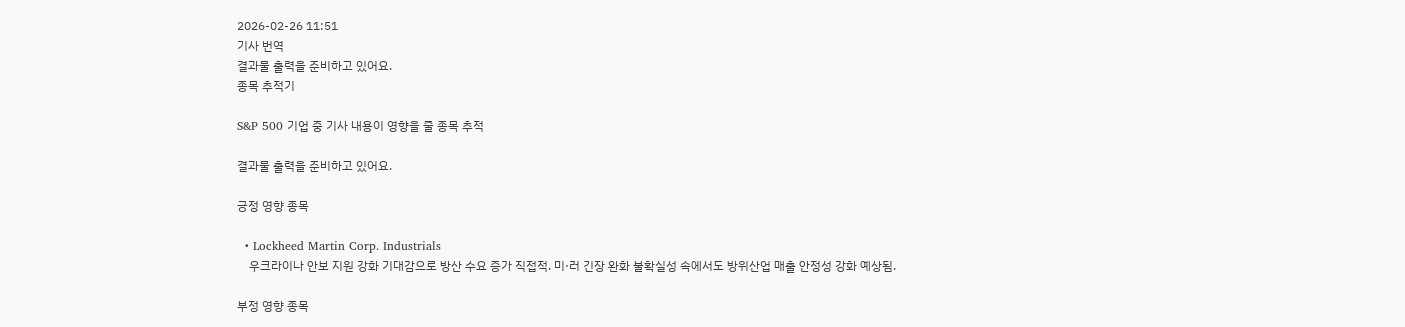2026-02-26 11:51
기사 번역
결과물 출력을 준비하고 있어요.
종목 추적기

S&P 500 기업 중 기사 내용이 영향을 줄 종목 추적

결과물 출력을 준비하고 있어요.

긍정 영향 종목

  • Lockheed Martin Corp. Industrials
    우크라이나 안보 지원 강화 기대감으로 방산 수요 증가 직접적. 미·러 긴장 완화 불확실성 속에서도 방위산업 매출 안정성 강화 예상됨.

부정 영향 종목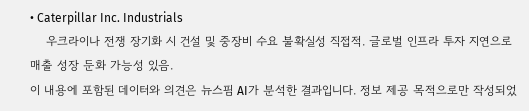• Caterpillar Inc. Industrials
    우크라이나 전쟁 장기화 시 건설 및 중장비 수요 불확실성 직접적. 글로벌 인프라 투자 지연으로 매출 성장 둔화 가능성 있음.
이 내용에 포함된 데이터와 의견은 뉴스핌 AI가 분석한 결과입니다. 정보 제공 목적으로만 작성되었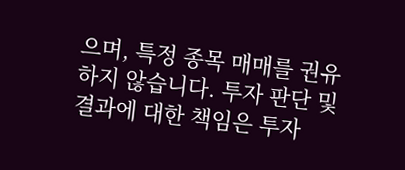으며, 특정 종목 매매를 권유하지 않습니다. 투자 판단 및 결과에 대한 책임은 투자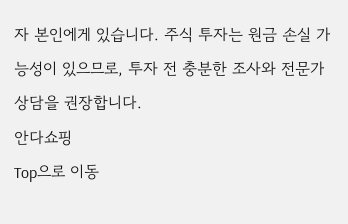자 본인에게 있습니다. 주식 투자는 원금 손실 가능성이 있으므로, 투자 전 충분한 조사와 전문가 상담을 권장합니다.
안다쇼핑
Top으로 이동